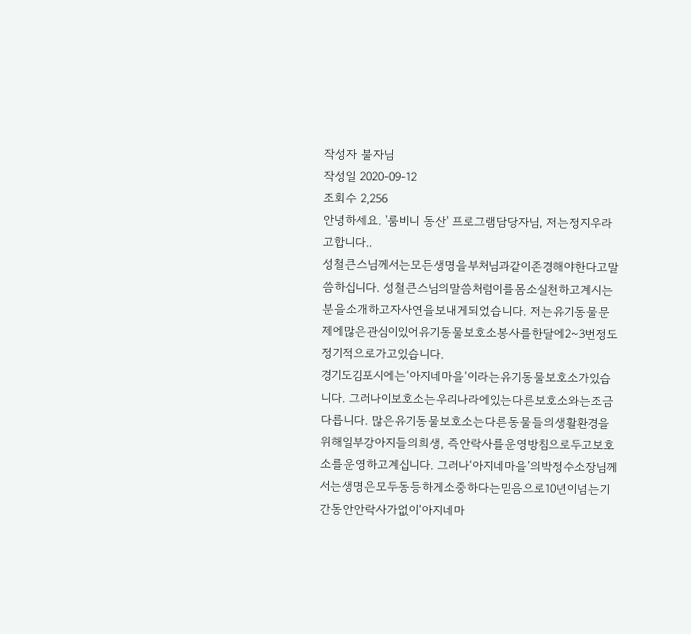작성자 불자님
작성일 2020-09-12
조회수 2,256
안녕하세요. '룸비니 동산' 프로그램담당자님, 저는정지우라고합니다..
성철큰스님께서는모든생명을부처님과같이존경해야한다고말씀하십니다. 성철큰스님의말씀처럼이를몸소실천하고계시는분을소개하고자사연을보내게되었습니다. 저는유기동물문제에많은관심이있어유기동물보호소봉사를한달에2~3번정도정기적으로가고있습니다.
경기도김포시에는‘아지네마을‘이라는유기동물보호소가있습니다. 그러나이보호소는우리나라에있는다른보호소와는조금다릅니다. 많은유기동물보호소는다른동물들의생활환경을위해일부강아지들의희생, 즉안락사를운영방침으로두고보호소를운영하고계십니다. 그러나‘아지네마을’의박정수소장님께서는생명은모두동등하게소중하다는믿음으로10년이넘는기간동안안락사가없이‘아지네마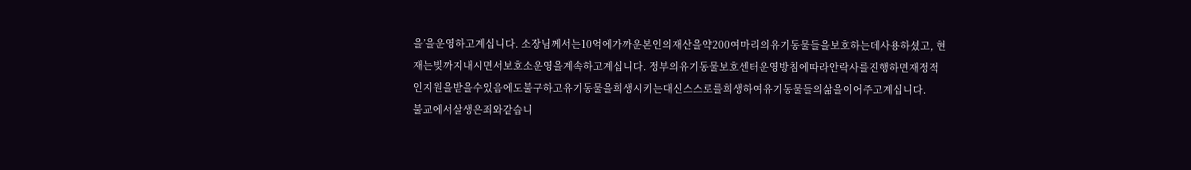을’을운영하고계십니다. 소장님께서는10억에가까운본인의재산을약200여마리의유기동물들을보호하는데사용하셨고, 현재는빚까지내시면서보호소운영을계속하고계십니다. 정부의유기동물보호센터운영방침에따라안락사를진행하면재정적인지원을받을수있음에도불구하고유기동물을희생시키는대신스스로를희생하여유기동물들의삶을이어주고계십니다.
불교에서살생은죄와같습니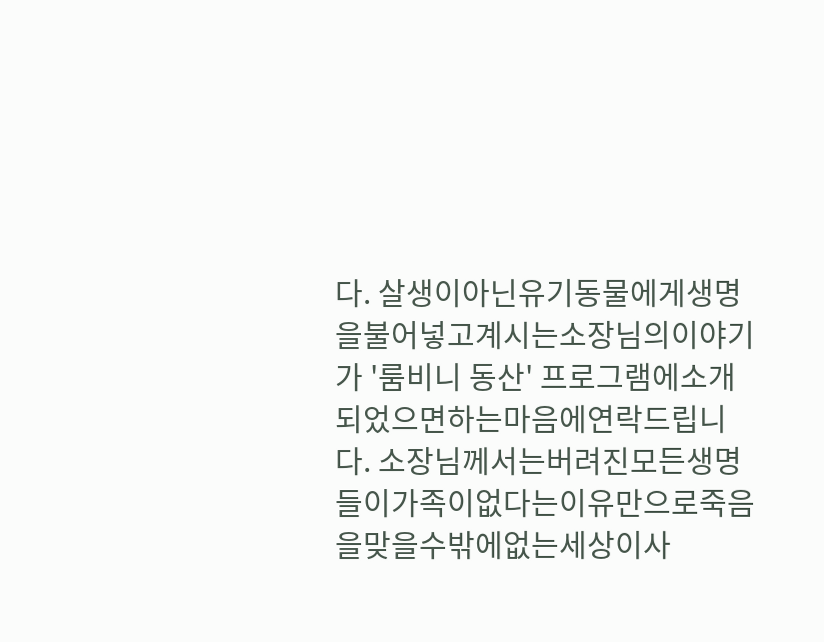다. 살생이아닌유기동물에게생명을불어넣고계시는소장님의이야기가 '룸비니 동산' 프로그램에소개되었으면하는마음에연락드립니다. 소장님께서는버려진모든생명들이가족이없다는이유만으로죽음을맞을수밖에없는세상이사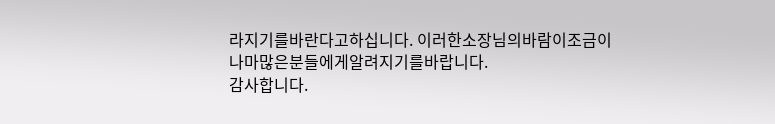라지기를바란다고하십니다. 이러한소장님의바람이조금이나마많은분들에게알려지기를바랍니다.
감사합니다.